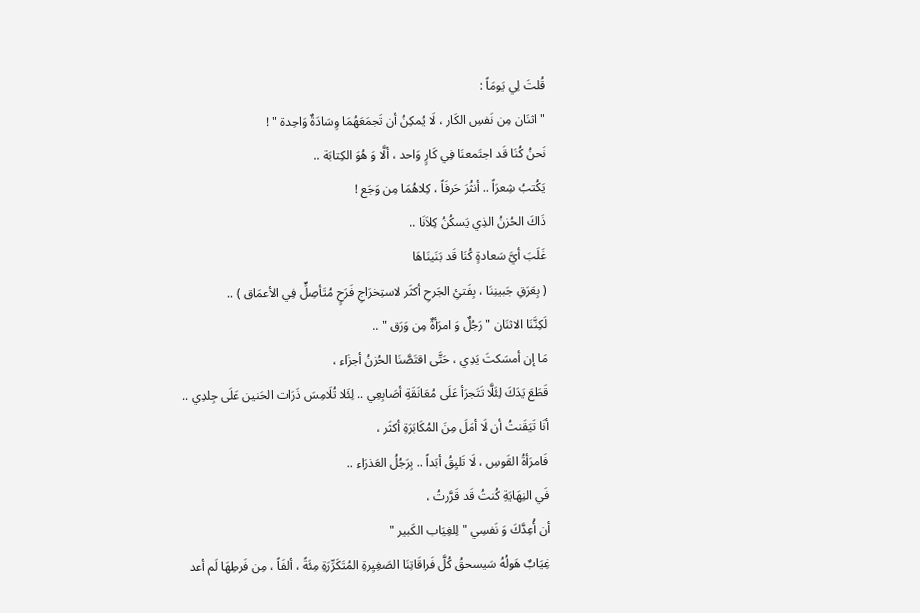قُلتَ لِي يَومَاً :
" اثنَان مِن نَفسِ الكَار ، لَا يُمكِنُ أن تَجمَعَهُمَا وِسَادَةٌ وَاحِدة " !
نَحنُ كُنَا قَد اجتَمعنَا فِي كَارٍ وَاحد ، ألَّا وَ هُوَ الكِتابَة ..
يَكُتبُ شِعرَاً .. أنثُرَ حَرفَاً ، كِلاهُمَا مِن وَجَع !
ذَاكَ الحُزنُ الذِي يَسكُنُ كِلاَنَا ..
غَلَبَ أيَّ سَعادةٍ كُنَا قَد بَنَينَاهَا
( بِعَرَقِ جَبينِنَا ، بِفَتئِ الجَرحِ أكثَر لاستِخرَاجِ فَرَحٍ مُتَأصِلٍّ فِي الأعمَاق ) ..
لَكِنَّنَا الاثنَان " رَجُلٌ وَ امرَأةٌ مِن وَرَق " ..
مَا إن أمسَكتَ يَدِي ، حَتَّى اقتَصَّنَا الحُزنُ أجزَاء ،
قَطَعَ يَدَكَ لِئَلَّا تَتَجرَأ عَلَى مُعَانَقَةِ أصَابِعِي .. لِئَلا تُلَامِسَ ذَرَات الحَنين عَلَى جِلدِي ..
أنَا تَيَقَنتُ أن لَا أمَلَ مِنَ المُكَابَرَةِ أكثَر ،
فَامرَأةُ القَوسِ ، لَا تَليِقُ أبَداً .. بِرَجُلُ العَذرَاء ..
فَي النِهَايَةِ كُنتُ قَد قَرَّرتُ ،
أن أُعِدَّكَ وَ نَفسِي " لِلغِيَاب الكَبير "
غِيَابٌ هَولُهُ سَيسحقُ كُلَّ فَراقَاتِنَا الصَغِيِرةِ المُتَكَرِّرَةِ مِئَةً ، ألفَاً ، مِن فَرطِهَا لَم أعد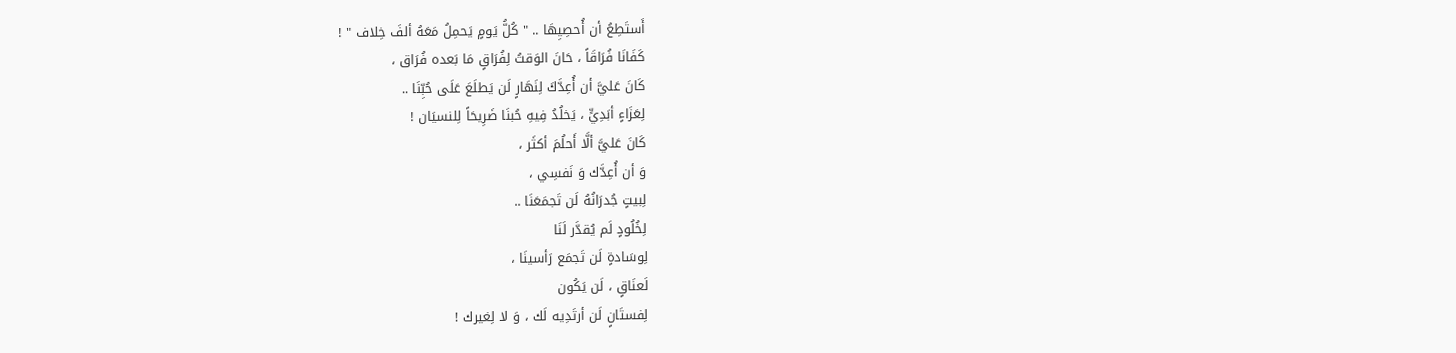أَستَطِعُ أن أُحصِيِهَا .. " كُلُّ يَومٍ يَحمِلُ مَعَهُ ألفَ خِلاف " !
كَفَانَا فُرَاقَاً ، حَانَ الوَقتُ لِفُرَاقٍ مَا بَعده فُرَاق ،
كَانَ عَليَّ أن أُعِدَّكَ لِنَهَارٍ لَن يَطلَعَ عَلَى حُبِّنَا ..
لِعَزَاءٍ أبَدِيٍّ ، يَخلُدُ فِيهِ حُبنَا ضَرِيحَاً لِلنسيَان !
كَانَ عَليَّ ألَّا أَحلُمَ أكثَر ،
وَ أن أُعِدَّك وَ نَفسِي ،
لِبيتٍ جُدرَانُهُ لَن تَجمَعَنَا ..
لِخُلُودٍ لَم يُقدَّر لَنَا
لِوسَادةٍ لَن تَجمَع رَأسينَا ،
لَعنَاقٍ ، لَن يَكُون
لِفستَانٍ لَن أرتَدِيه لَك ، وَ لا لِغيرك !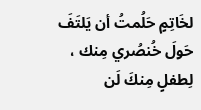لخَاتِمٍ حَلُمتُ أن يَلتَفَ حَولَ خُنصُري مِنك ،
لِطفلٍ مِنكَ لَن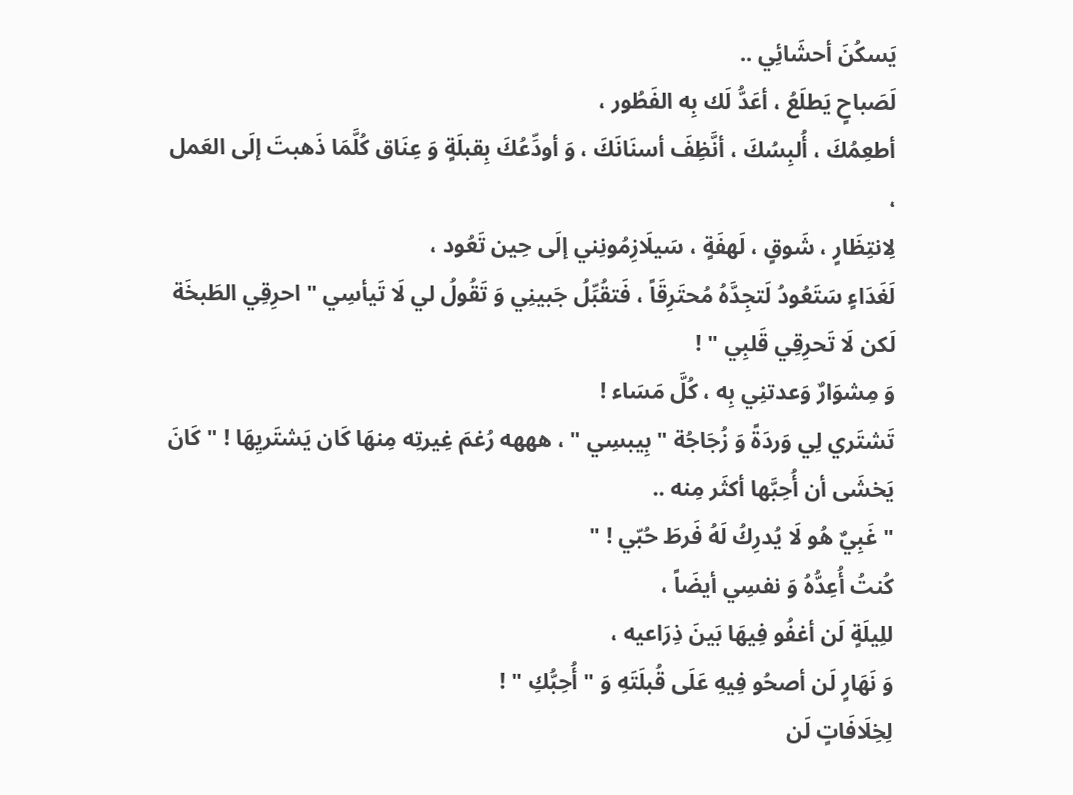يَسكُنَ أحشَائِي ..
لَصَباحٍ يَطلَعُ ، أعَدُّ لَك بِه الفَطُور ،
أطعِمُكَ ، أُلبِسُكَ ، أنَّظِفَ أسنَانَكَ ، وَ أودِّعُكَ بِقبلَةٍ وَ عِنَاق كُلَّمَا ذَهبتَ إلَى العَمل ،
لِانتِظَارٍ ، شَوقٍ ، لَهفَةٍ ، سَيلَازِمُونِني إلَى حِين تَعُود ،
لَغَدَاءٍ سَتَعُودُ لَتجِدَّهُ مُحتَرِقَاً ، فَتقُبِّلُ جَبينِي وَ تَقُولُ لي لَا تَيأسِي " احرِقِي الطَبخَة لَكن لَا تَحرِقِي قَلبِي " !
وَ مِشوَارٌ وَعدتنِي بِه ، كُلَّ مَسَاء !
تَشتَري لِي وَردَةً وَ زُجَاجُة " بِيبسِي " ، هههه رُغمَ غِيرتِه مِنهَا كَان يَشتَريِهَا ! " كَانَ يَخشَى أن أُحِبَّها أكثَر مِنه ..
" غَبِيٌ هُو لَا يُدرِكُ لَهُ فَرطَ حُبّي ! "
كُنتُ أُعِدُّهُ وَ نفسِي أيضَاً ،
للِيلَةٍ لَن أغفُو فِيهَا بَينَ ذِرَاعيه ،
وَ نَهَارٍ لَن أصحُو فِيهِ عَلَى قُبلَتَهِ وَ " أُحِبُّكِ " !
لِخِلَافَاتٍ لَن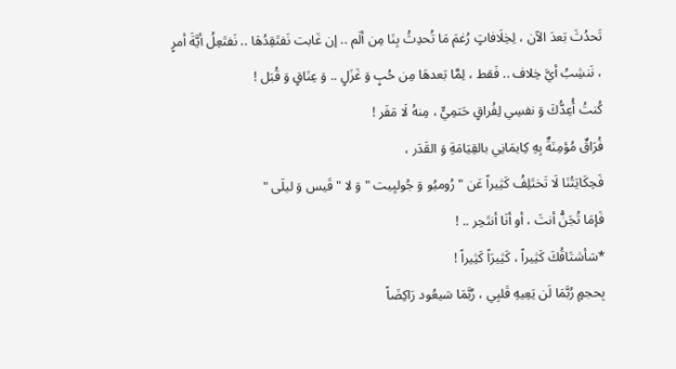تَحدُثَ بَعدَ الآن ، لِخِلَافاتٍ رُغمَ مَا تُحدِثُ بِنَا مِن ألَم .. إن غَابت نَفتَقِدُهَا .. نَفتَعِلُ أيَّةَ أمرٍ ، نَنشِبُ أيَّ خِلاف .. فَقط ، لِمَّا بَعدهَا مِن حُبٍ وَ غَزَلٍ .. وَ عِنَاقٍ وَ قُبَل !
كُنتُ أُعِدُّكَ وَ نفسِي لِفُراقٍ حَتمِيٍّ ، مِنهُ لَا مَفَر !
فُرَاقٌ مُؤمِنَةٌ بِهِ كِايمَانِي بالقِيَامَةِ وَ القَدَر ،
فَحِكَايَتُنَا لَا تَختَلِفُ كَثِيراً عَن " رُوميُو وَ جُوليِيت " وَ لا " قَيس وَ ليلَى "
فَإمَا تُجَنُّ أنتَ ، أو أنَا أنتَحِر .. !
*سَأشتَاقُكَ كَثِيراً ، كَثِيرَاً كَثِيراً !
بِحجمٍ رُبَّمَا لَن يَعِيهِ قَلبِي ، رُبَّمَا سَيعُود رَاكِضَاً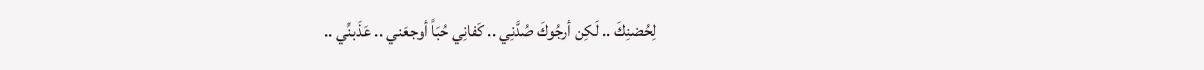لِحُضنِكَ .. لَكِن أرجُوكَ صُدَّنِي .. كَفانِي حُبَاً أوجعَني .. عَذَبنِّي ..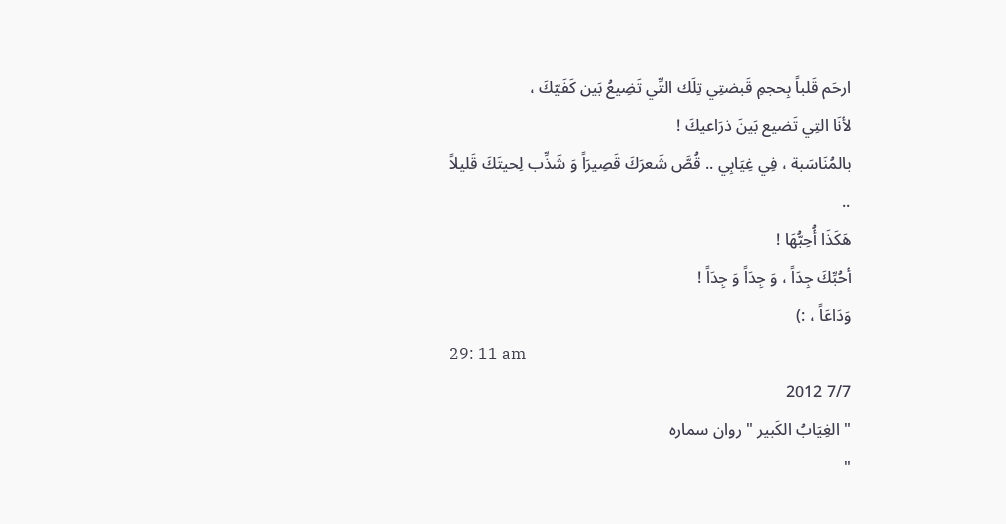ارحَم قَلباً بِحجمِ قَبضتِي تِلَك التِّي تَضِيعُ بَين كَفَيّكَ ،
لأنَا التِي تَضيع بَينَ ذرَاعيكَ !
بالمُنَاسَبة ، فِي غِيَابِي .. قُصَّ شَعرَكَ قَصِيرَاً وَ شَذِّب لِحيتَكَ قَليلاً ..
هَكَذَا أُحِبُّهَا !
أحُبِّكَ جِدَاً ، وَ جِدَاً وَ جِدَاً !
وَدَاعَاً ، :)
29: 11 am
7/7 2012
" الغِيَابُ الكَبير " روان سماره
"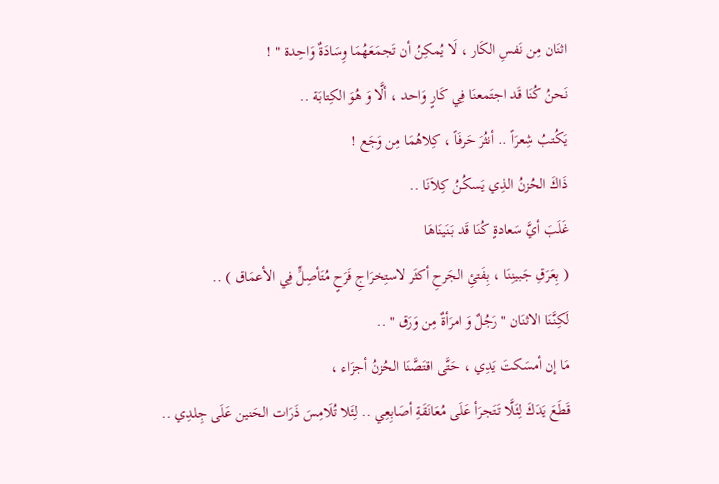اثنَان مِن نَفسِ الكَار ، لَا يُمكِنُ أن تَجمَعَهُمَا وِسَادَةٌ وَاحِدة " !
نَحنُ كُنَا قَد اجتَمعنَا فِي كَارٍ وَاحد ، ألَّا وَ هُوَ الكِتابَة ..
يَكُتبُ شِعرَاً .. أنثُرَ حَرفَاً ، كِلاهُمَا مِن وَجَع !
ذَاكَ الحُزنُ الذِي يَسكُنُ كِلاَنَا ..
غَلَبَ أيَّ سَعادةٍ كُنَا قَد بَنَينَاهَا
( بِعَرَقِ جَبينِنَا ، بِفَتئِ الجَرحِ أكثَر لاستِخرَاجِ فَرَحٍ مُتَأصِلٍّ فِي الأعمَاق ) ..
لَكِنَّنَا الاثنَان " رَجُلٌ وَ امرَأةٌ مِن وَرَق " ..
مَا إن أمسَكتَ يَدِي ، حَتَّى اقتَصَّنَا الحُزنُ أجزَاء ،
قَطَعَ يَدَكَ لِئَلَّا تَتَجرَأ عَلَى مُعَانَقَةِ أصَابِعِي .. لِئَلا تُلَامِسَ ذَرَات الحَنين عَلَى جِلدِي ..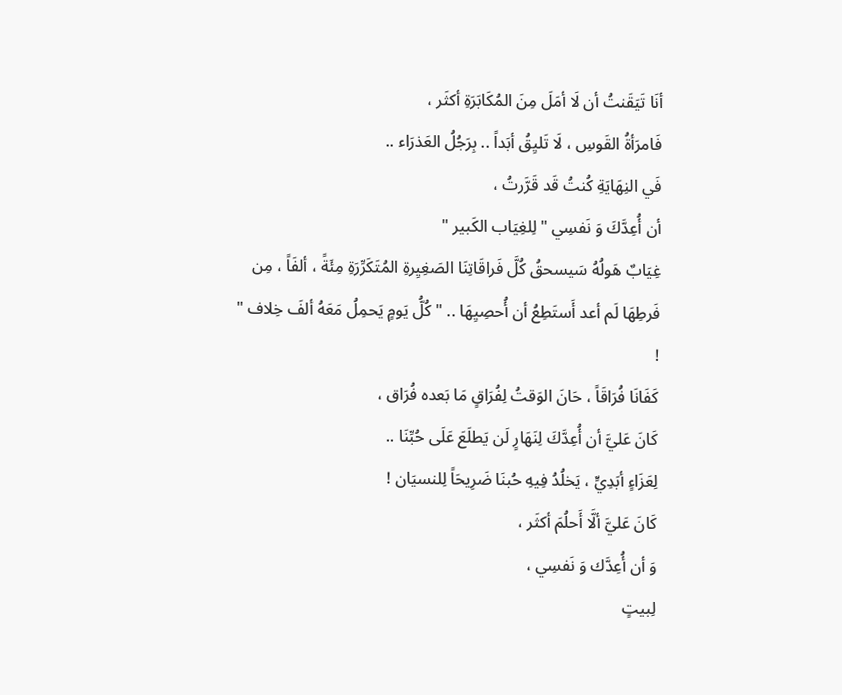أنَا تَيَقَنتُ أن لَا أمَلَ مِنَ المُكَابَرَةِ أكثَر ،
فَامرَأةُ القَوسِ ، لَا تَليِقُ أبَداً .. بِرَجُلُ العَذرَاء ..
فَي النِهَايَةِ كُنتُ قَد قَرَّرتُ ،
أن أُعِدَّكَ وَ نَفسِي " لِلغِيَاب الكَبير "
غِيَابٌ هَولُهُ سَيسحقُ كُلَّ فَراقَاتِنَا الصَغِيِرةِ المُتَكَرِّرَةِ مِئَةً ، ألفَاً ، مِن فَرطِهَا لَم أعد أَستَطِعُ أن أُحصِيِهَا .. " كُلُّ يَومٍ يَحمِلُ مَعَهُ ألفَ خِلاف " !
كَفَانَا فُرَاقَاً ، حَانَ الوَقتُ لِفُرَاقٍ مَا بَعده فُرَاق ،
كَانَ عَليَّ أن أُعِدَّكَ لِنَهَارٍ لَن يَطلَعَ عَلَى حُبِّنَا ..
لِعَزَاءٍ أبَدِيٍّ ، يَخلُدُ فِيهِ حُبنَا ضَرِيحَاً لِلنسيَان !
كَانَ عَليَّ ألَّا أَحلُمَ أكثَر ،
وَ أن أُعِدَّك وَ نَفسِي ،
لِبيتٍ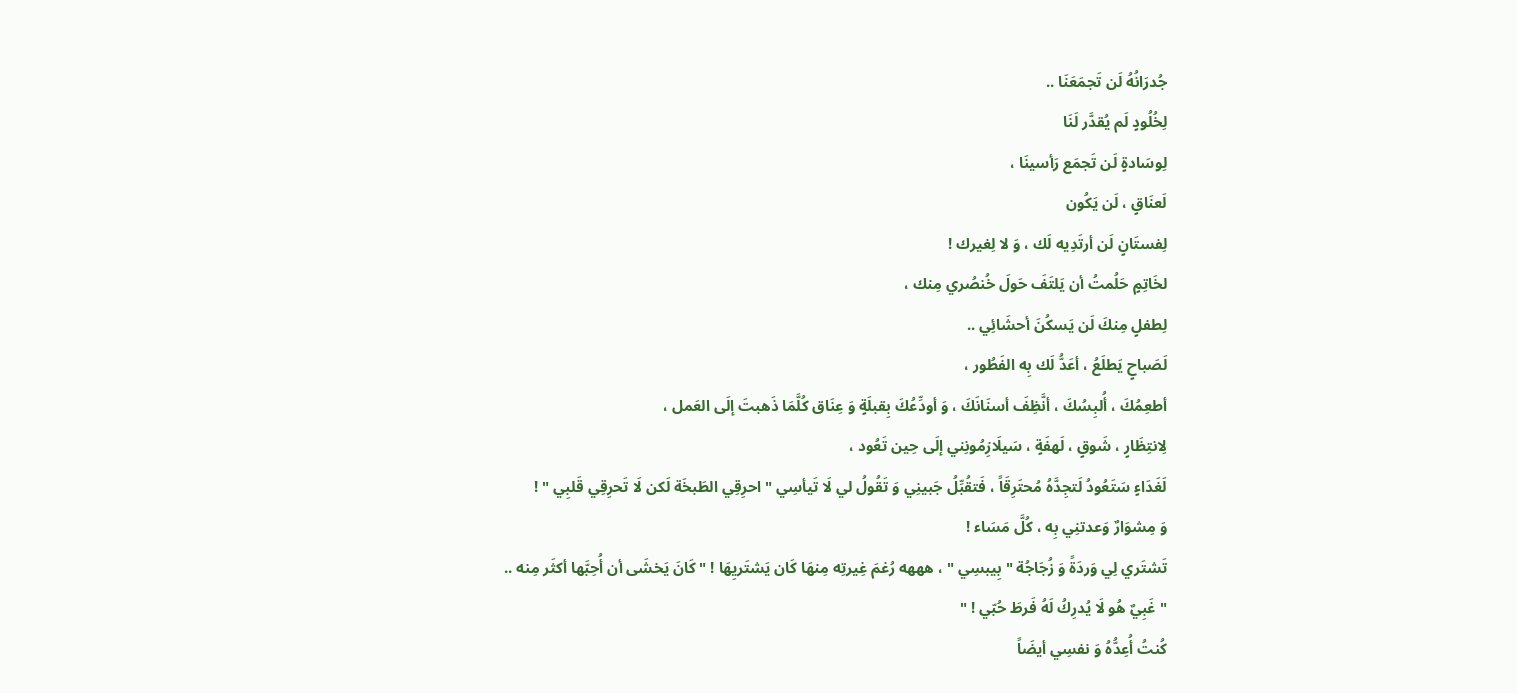جُدرَانُهُ لَن تَجمَعَنَا ..
لِخُلُودٍ لَم يُقدَّر لَنَا
لِوسَادةٍ لَن تَجمَع رَأسينَا ،
لَعنَاقٍ ، لَن يَكُون
لِفستَانٍ لَن أرتَدِيه لَك ، وَ لا لِغيرك !
لخَاتِمٍ حَلُمتُ أن يَلتَفَ حَولَ خُنصُري مِنك ،
لِطفلٍ مِنكَ لَن يَسكُنَ أحشَائِي ..
لَصَباحٍ يَطلَعُ ، أعَدُّ لَك بِه الفَطُور ،
أطعِمُكَ ، أُلبِسُكَ ، أنَّظِفَ أسنَانَكَ ، وَ أودِّعُكَ بِقبلَةٍ وَ عِنَاق كُلَّمَا ذَهبتَ إلَى العَمل ،
لِانتِظَارٍ ، شَوقٍ ، لَهفَةٍ ، سَيلَازِمُونِني إلَى حِين تَعُود ،
لَغَدَاءٍ سَتَعُودُ لَتجِدَّهُ مُحتَرِقَاً ، فَتقُبِّلُ جَبينِي وَ تَقُولُ لي لَا تَيأسِي " احرِقِي الطَبخَة لَكن لَا تَحرِقِي قَلبِي " !
وَ مِشوَارٌ وَعدتنِي بِه ، كُلَّ مَسَاء !
تَشتَري لِي وَردَةً وَ زُجَاجُة " بِيبسِي " ، هههه رُغمَ غِيرتِه مِنهَا كَان يَشتَريِهَا ! " كَانَ يَخشَى أن أُحِبَّها أكثَر مِنه ..
" غَبِيٌ هُو لَا يُدرِكُ لَهُ فَرطَ حُبّي ! "
كُنتُ أُعِدُّهُ وَ نفسِي أيضَاً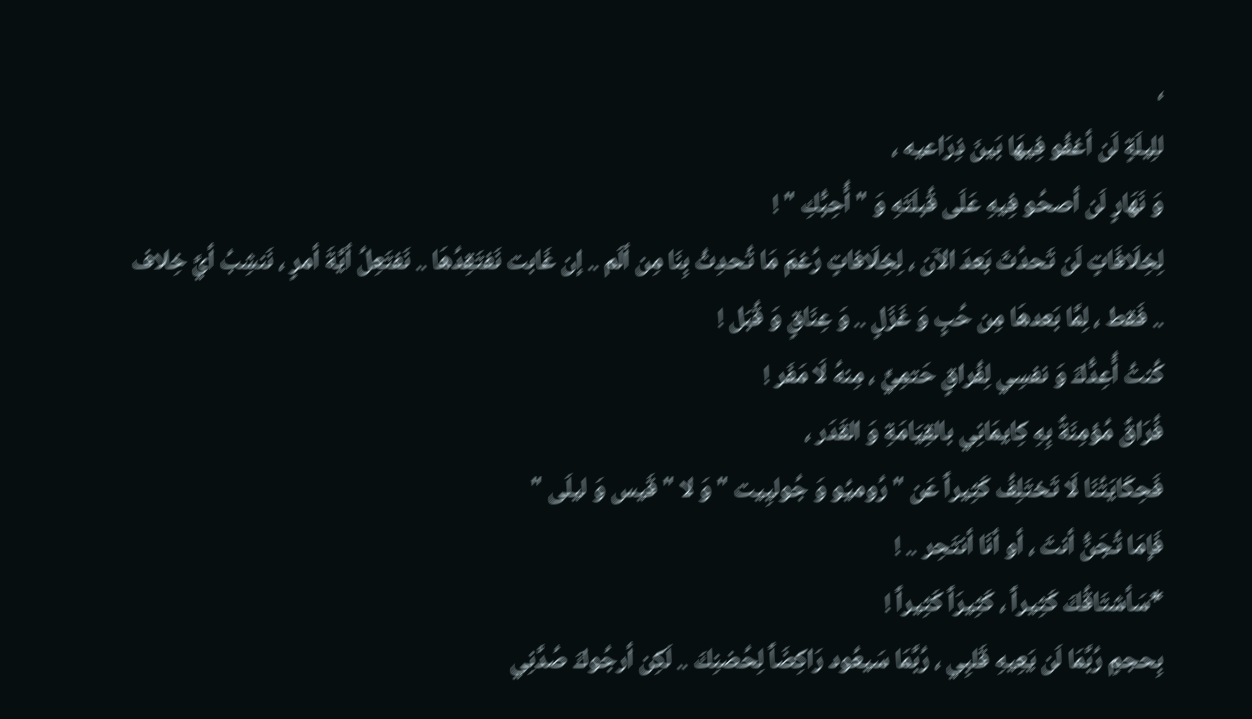،
للِيلَةٍ لَن أغفُو فِيهَا بَينَ ذِرَاعيه ،
وَ نَهَارٍ لَن أصحُو فِيهِ عَلَى قُبلَتَهِ وَ " أُحِبُّكِ " !
لِخِلَافَاتٍ لَن تَحدُثَ بَعدَ الآن ، لِخِلَافاتٍ رُغمَ مَا تُحدِثُ بِنَا مِن ألَم .. إن غَابت نَفتَقِدُهَا .. نَفتَعِلُ أيَّةَ أمرٍ ، نَنشِبُ أيَّ خِلاف .. فَقط ، لِمَّا بَعدهَا مِن حُبٍ وَ غَزَلٍ .. وَ عِنَاقٍ وَ قُبَل !
كُنتُ أُعِدُّكَ وَ نفسِي لِفُراقٍ حَتمِيٍّ ، مِنهُ لَا مَفَر !
فُرَاقٌ مُؤمِنَةٌ بِهِ كِايمَانِي بالقِيَامَةِ وَ القَدَر ،
فَحِكَايَتُنَا لَا تَختَلِفُ كَثِيراً عَن " رُوميُو وَ جُوليِيت " وَ لا " قَيس وَ ليلَى "
فَإمَا تُجَنُّ أنتَ ، أو أنَا أنتَحِر .. !
*سَأشتَاقُكَ كَثِيراً ، كَثِيرَاً كَثِيراً !
بِحجمٍ رُبَّمَا لَن يَعِيهِ قَلبِي ، رُبَّمَا سَيعُود رَاكِضَاً لِحُضنِكَ .. لَكِن أرجُوكَ صُدَّنِي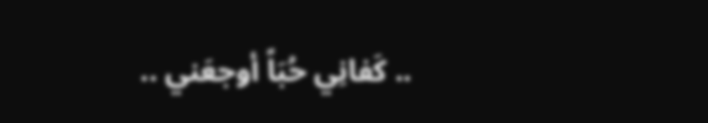.. كَفانِي حُبَاً أوجعَني ..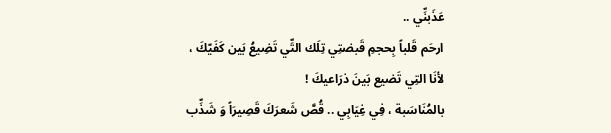عَذَبنِّي ..
ارحَم قَلباً بِحجمِ قَبضتِي تِلَك التِّي تَضِيعُ بَين كَفَيّكَ ،
لأنَا التِي تَضيع بَينَ ذرَاعيكَ !
بالمُنَاسَبة ، فِي غِيَابِي .. قُصَّ شَعرَكَ قَصِيرَاً وَ شَذِّب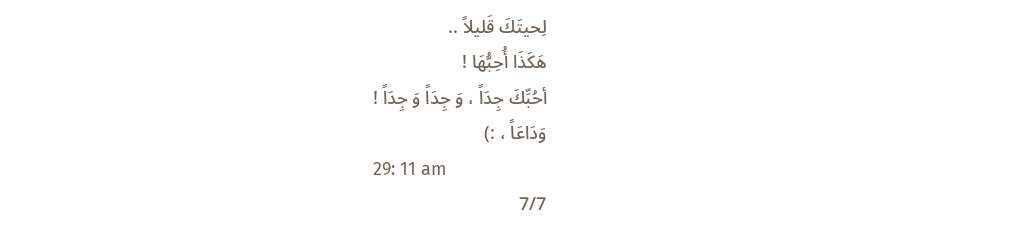لِحيتَكَ قَليلاً ..
هَكَذَا أُحِبُّهَا !
أحُبِّكَ جِدَاً ، وَ جِدَاً وَ جِدَاً !
وَدَاعَاً ، :)
29: 11 am
7/7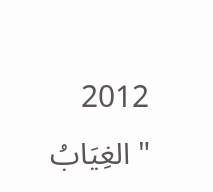2012
" الغِيَابُ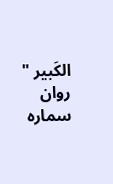الكَبير " روان سماره